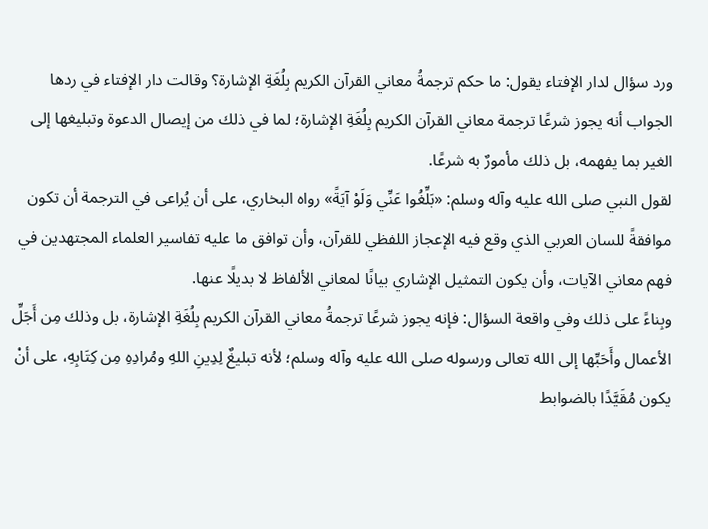ورد سؤال لدار الإفتاء يقول: ما حكم ترجمةُ معاني القرآن الكريم بِلُغَةِ الإشارة؟ وقالت دار الإفتاء في ردها الجواب أنه يجوز شرعًا ترجمة معاني القرآن الكريم بِلُغَةِ الإشارة؛ لما في ذلك من إيصال الدعوة وتبليغها إلى الغير بما يفهمه، بل ذلك مأمورٌ به شرعًا.
لقول النبي صلى الله عليه وآله وسلم: «بَلِّغُوا عَنِّي وَلَوْ آيَةً» رواه البخاري، على أن يُراعى في الترجمة أن تكون موافقةً للسان العربي الذي وقع فيه الإعجاز اللفظي للقرآن، وأن توافق ما عليه تفاسير العلماء المجتهدين في فهم معاني الآيات، وأن يكون التمثيل الإشاري بيانًا لمعاني الألفاظ لا بديلًا عنها.
وبِناءً على ذلك وفي واقعة السؤال: فإنه يجوز شرعًا ترجمةُ معاني القرآن الكريم بِلُغَةِ الإشارة، بل وذلك مِن أَجَلِّ الأعمال وأَحَبِّها إلى الله تعالى ورسوله صلى الله عليه وآله وسلم؛ لأنه تبليغٌ لِدِينِ اللهِ ومُرادِهِ مِن كِتَابِهِ، على أنْ يكون مُقَيَّدًا بالضوابط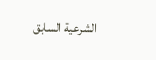الشرعية السابق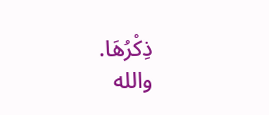ذِكْرُهَا.
والله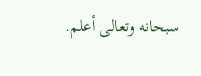سبحانه وتعالى أعلم.